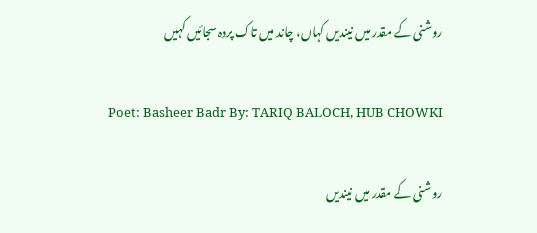روشنی کے مقدر میں نیندیں کہاں، چاند میں تاک پردہ سجائیں کہیں

Poet: Basheer Badr By: TARIQ BALOCH, HUB CHOWKI

روشنی کے مقدر میں نیندیں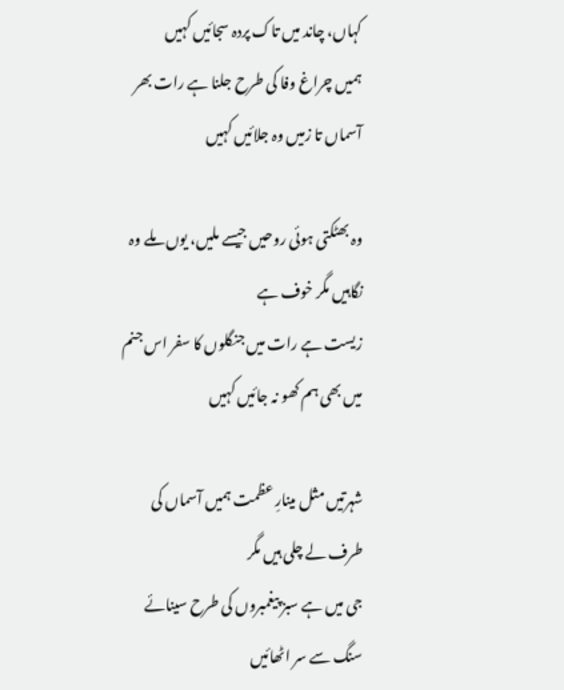کہاں، چاند میں تاک پردہ سجائیں کہیں
ہمیں چراغ وفا کی طرح جلنا ہے رات بھر آسماں تا زمیں وہ جلائیں کہیں

وہ بھٹکتی ہوئی روحیں جیسے ملیں، یوں ملے وہ نگاہیں مگر خوف ہے
زیست ہے رات میں جنگلوں کا سفر اس جنم میں بھی ہم کھو نہ جائیں کہیں

شہرتیں مثل مینارِ عظمت ہمیں آسماں کی طرف لے چلی ہیں مگر
جی میں ہے سبز پیغمبروں کی طرح سینائے سنگ سے سر اٹھائیں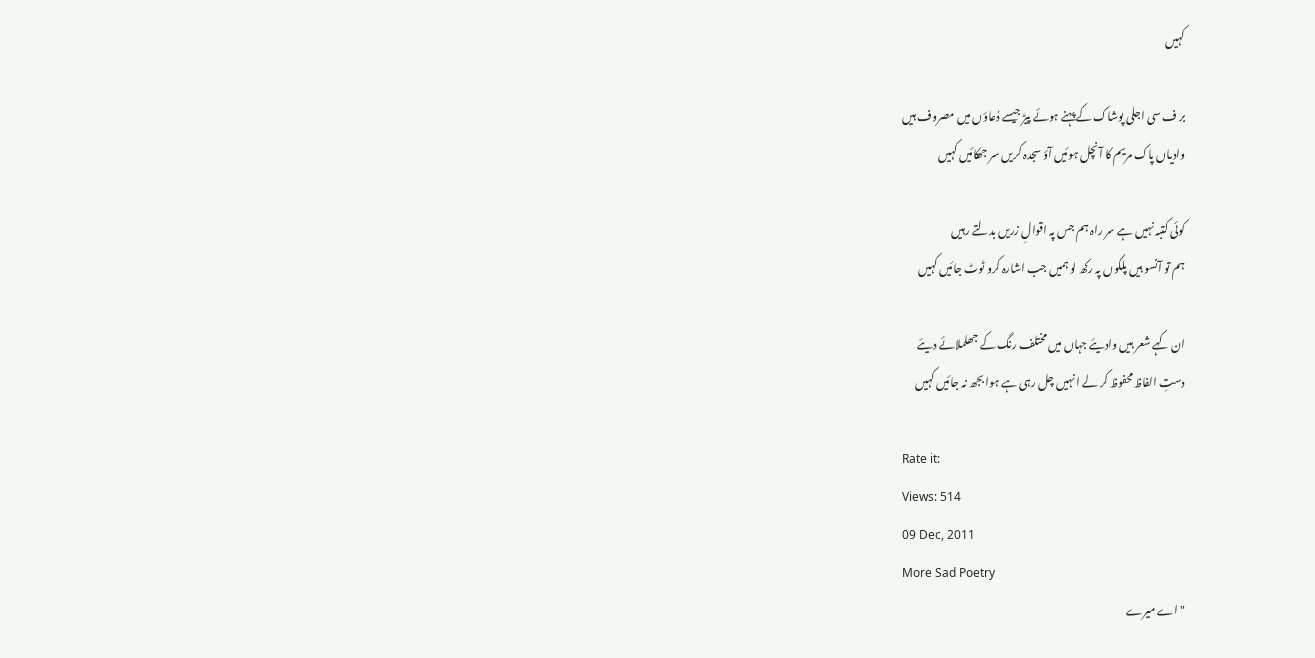کہیں

بر ف سی اجلی پوشاک کے پہنے ہوئے پیڑ جیسے دُعاؤں میں مصروف ہیں
وادیاں پاک مریم کا آنچل ہوئیں آؤ سجدہ کریں سر جھکائیں کہیں

کوئی کتبہ نہیں ہے سر راہ ہم جس پہ اقوالِ زریں بدلتے رہیں
ہم تو آنسو ہیں پلکوں پہ رکھ لو ہمیں جب اشارہ کرو ٹوٹ جائیں کہیں

ان کہے شعر ہیں وادیئے جہاں میں مختلف رنگ کے جھلملائے دیئے
دستِ الفاظ محفوظ کر لے ا نہیں چل رہی ہے ہوا بجھ نہ جائیں کہیں

Rate it:
Views: 514
09 Dec, 2011
More Sad Poetry
" اے میرے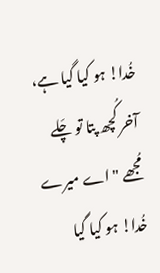خُدا! ہو کیا گیا ہے، آخر کُچھ پتا تو چَلے مُجھے " اے میرے خُدا! ہو کیا گیا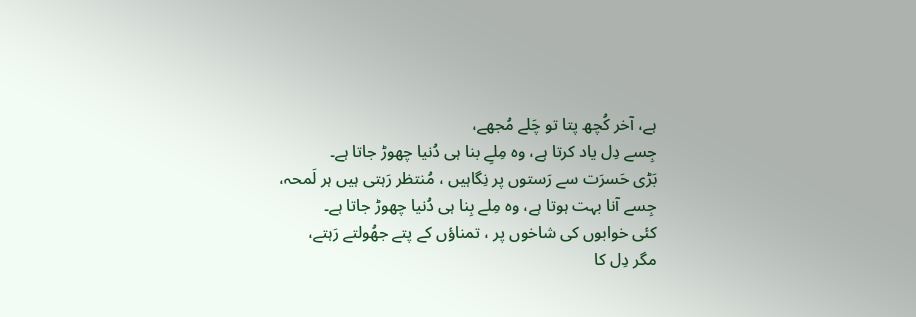ہے، آخر کُچھ پتا تو چَلے مُجھے،
جِسے دِل یاد کرتا ہے، وہ مِلےِ بنا ہی دُنیا چھوڑ جاتا ہے۔
بَڑی حَسرَت سے رَستوں پر نِگاہیں ، مُنتظر رَہتی ہیں ہر لَمحہ،
جِسے آنا بہت ہوتا ہے، وہ مِلے بِنا ہی دُنیا چھوڑ جاتا ہے۔
کئی خوابوں کی شاخوں پر ، تمناؤں کے پتے جھُولتے رَہتے،
مگر دِل کا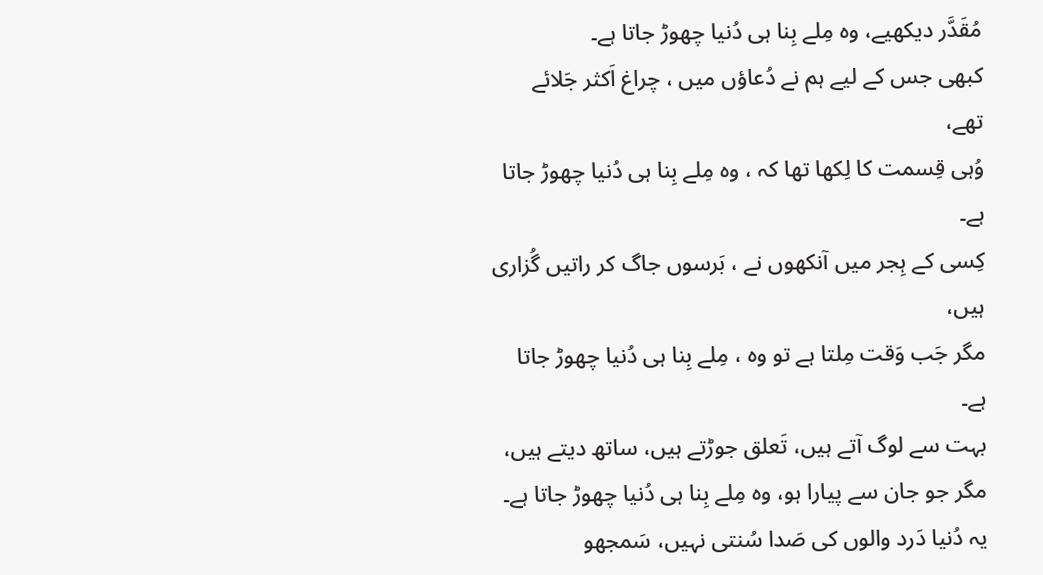مُقَدَّر دیکھیے، وہ مِلے بِنا ہی دُنیا چھوڑ جاتا ہے۔
کبھی جس کے لیے ہم نے دُعاؤں میں ، چراغ اَکثر جَلائے تھے،
وُہی قِسمت کا لِکھا تھا کہ ، وہ مِلے بِنا ہی دُنیا چھوڑ جاتا ہے۔
کِسی کے ہِجر میں آنکھوں نے ، بَرسوں جاگ کر راتیں گُزاری ہیں،
مگر جَب وَقت مِلتا ہے تو وہ ، مِلے بِنا ہی دُنیا چھوڑ جاتا ہے۔
بہت سے لوگ آتے ہیں، تَعلق جوڑتے ہیں، ساتھ دیتے ہیں،
مگر جو جان سے پیارا ہو، وہ مِلے بِنا ہی دُنیا چھوڑ جاتا ہے۔
یہ دُنیا دَرد والوں کی صَدا سُنتی نہیں، سَمجھو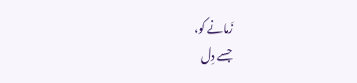زَمانے کو،
جسے دِل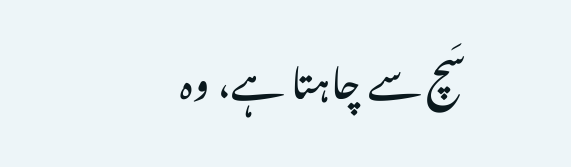سَچ سے چاہتا ہے، وہ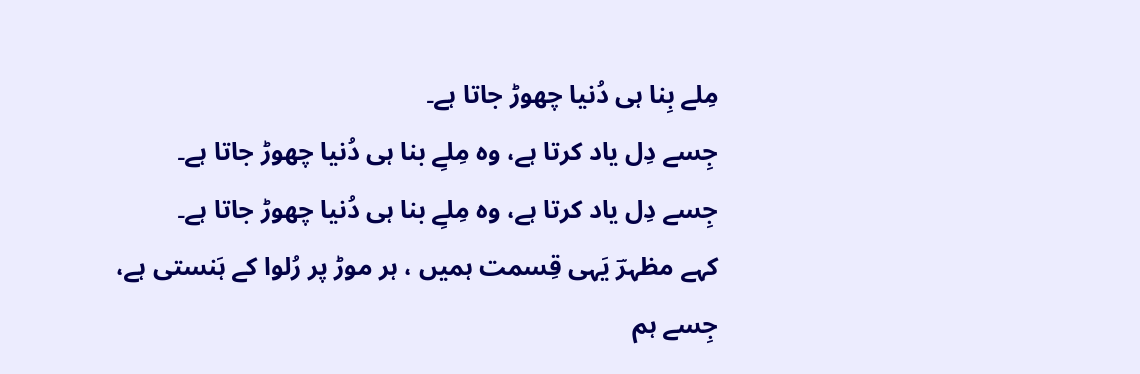مِلے بِنا ہی دُنیا چھوڑ جاتا ہے۔
جِسے دِل یاد کرتا ہے، وہ مِلےِ بنا ہی دُنیا چھوڑ جاتا ہے۔
جِسے دِل یاد کرتا ہے، وہ مِلےِ بنا ہی دُنیا چھوڑ جاتا ہے۔
کہے مظہرؔ یَہی قِسمت ہمیں ، ہر موڑ پر رُلوا کے ہَنستی ہے،
جِسے ہم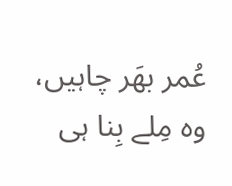عُمر بھَر چاہیں، وہ مِلے بِنا ہی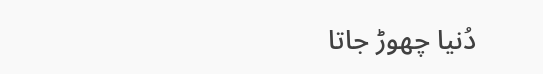دُنیا چھوڑ جاتا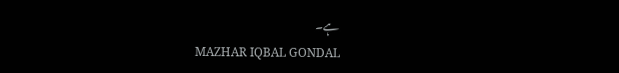ہے۔
MAZHAR IQBAL GONDAL